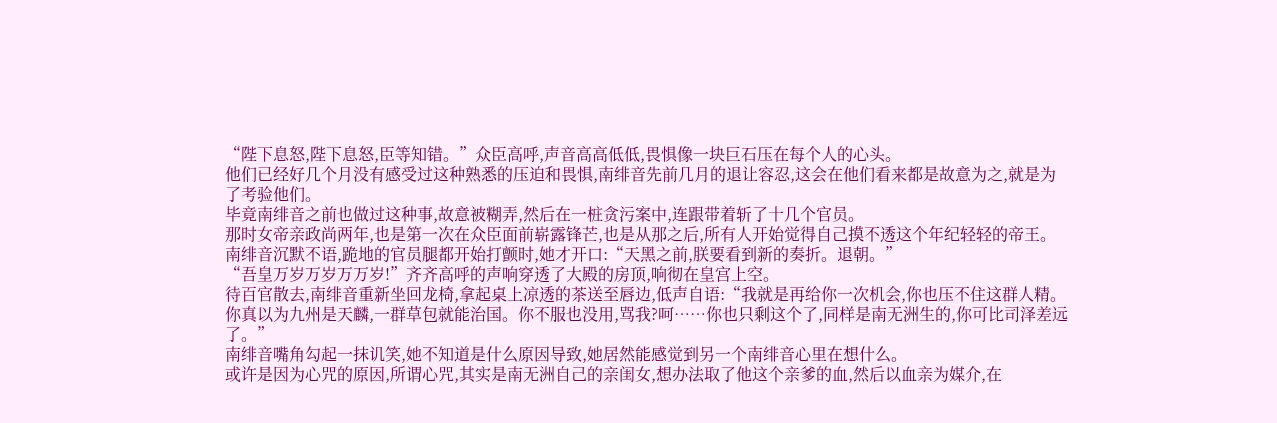“陛下息怒,陛下息怒,臣等知错。”众臣高呼,声音高高低低,畏惧像一块巨石压在每个人的心头。
他们已经好几个月没有感受过这种熟悉的压迫和畏惧,南绯音先前几月的退让容忍,这会在他们看来都是故意为之,就是为了考验他们。
毕竟南绯音之前也做过这种事,故意被糊弄,然后在一桩贪污案中,连跟带着斩了十几个官员。
那时女帝亲政尚两年,也是第一次在众臣面前崭露锋芒,也是从那之后,所有人开始觉得自己摸不透这个年纪轻轻的帝王。
南绯音沉默不语,跪地的官员腿都开始打颤时,她才开口:“天黑之前,朕要看到新的奏折。退朝。”
“吾皇万岁万岁万万岁!”齐齐高呼的声响穿透了大殿的房顶,响彻在皇宫上空。
待百官散去,南绯音重新坐回龙椅,拿起桌上凉透的茶送至唇边,低声自语:“我就是再给你一次机会,你也压不住这群人精。你真以为九州是天麟,一群草包就能治国。你不服也没用,骂我?呵……你也只剩这个了,同样是南无洲生的,你可比司泽差远了。”
南绯音嘴角勾起一抹讥笑,她不知道是什么原因导致,她居然能感觉到另一个南绯音心里在想什么。
或许是因为心咒的原因,所谓心咒,其实是南无洲自己的亲闺女,想办法取了他这个亲爹的血,然后以血亲为媒介,在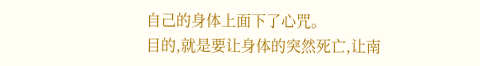自己的身体上面下了心咒。
目的,就是要让身体的突然死亡,让南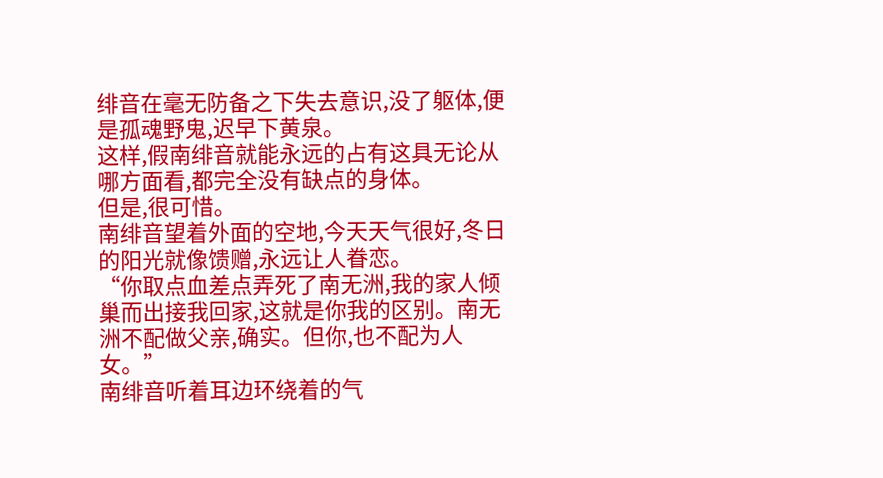绯音在毫无防备之下失去意识,没了躯体,便是孤魂野鬼,迟早下黄泉。
这样,假南绯音就能永远的占有这具无论从哪方面看,都完全没有缺点的身体。
但是,很可惜。
南绯音望着外面的空地,今天天气很好,冬日的阳光就像馈赠,永远让人眷恋。
“你取点血差点弄死了南无洲,我的家人倾巢而出接我回家,这就是你我的区别。南无洲不配做父亲,确实。但你,也不配为人女。”
南绯音听着耳边环绕着的气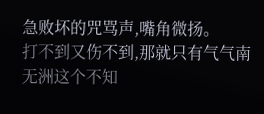急败坏的咒骂声,嘴角微扬。
打不到又伤不到,那就只有气气南无洲这个不知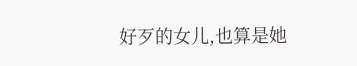好歹的女儿,也算是她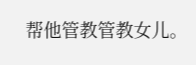帮他管教管教女儿。